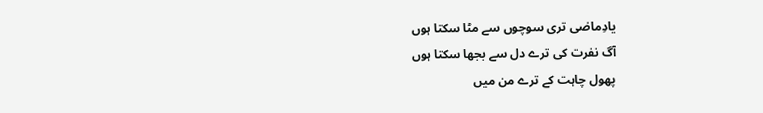یادِماضی تری سوچوں سے مٹا سکتا ہوں
آگ نفرت کی ترے دل سے بجھا سکتا ہوں
پھول چاہت کے ترے من میں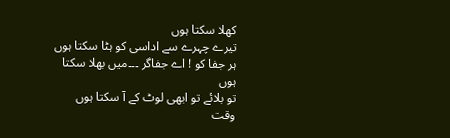کھلا سکتا ہوں
تیرے چہرے سے اداسی کو ہٹا سکتا ہوں
ہر جفا کو ! اے جفاگر ۔۔۔میں بھلا سکتا ہوں
تو بلائے تو ابھی لوٹ کے آ سکتا ہوں
وقت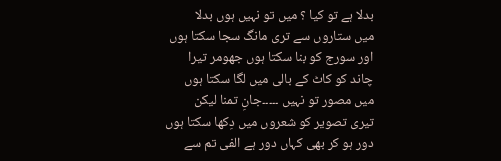بدلا ہے تو کیا ؟ میں تو نہیں ہوں بدلا
میں ستاروں سے تری مانگ سجا سکتا ہوں
اور سورج کو بنا سکتا ہوں جھومر تیرا
چاند کو کاٹ کے بالی میں لگا سکتا ہوں
میں مصور تو نہیں ۔۔۔۔۔جانِ تمنا لیکن
تیری تصویر کو شعروں میں دِکھا سکتا ہوں
دور ہو کر بھی کہاں دور ہے الفی تم سے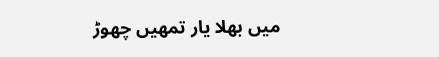میں بھلا یار تمھیں چھوڑ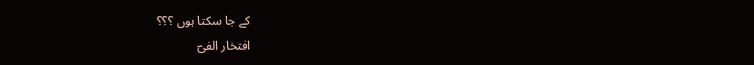کے جا سکتا ہوں ؟؟؟
افتخار الفیؔ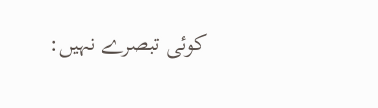کوئی تبصرے نہیں: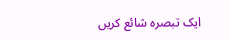ایک تبصرہ شائع کریں